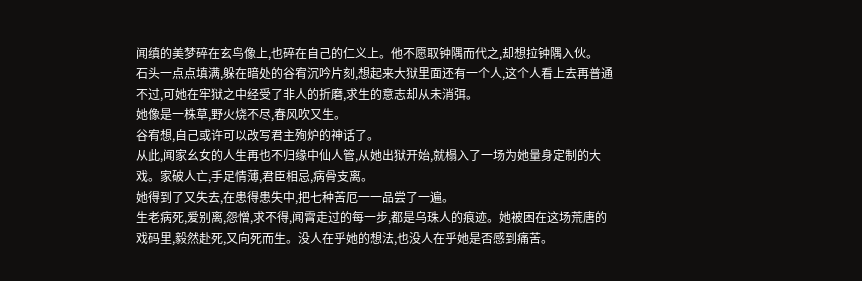闻缜的美梦碎在玄鸟像上,也碎在自己的仁义上。他不愿取钟隅而代之,却想拉钟隅入伙。
石头一点点填满,躲在暗处的谷宥沉吟片刻,想起来大狱里面还有一个人,这个人看上去再普通不过,可她在牢狱之中经受了非人的折磨,求生的意志却从未消弭。
她像是一株草,野火烧不尽,春风吹又生。
谷宥想,自己或许可以改写君主殉炉的神话了。
从此,闻家幺女的人生再也不归缘中仙人管,从她出狱开始,就榻入了一场为她量身定制的大戏。家破人亡,手足情薄,君臣相忌,病骨支离。
她得到了又失去,在患得患失中,把七种苦厄一一品尝了一遍。
生老病死,爱别离,怨憎,求不得,闻霄走过的每一步,都是乌珠人的痕迹。她被困在这场荒唐的戏码里,毅然赴死,又向死而生。没人在乎她的想法,也没人在乎她是否感到痛苦。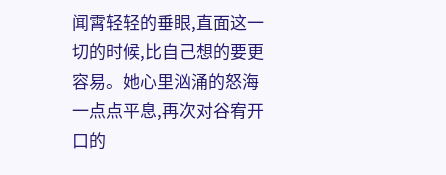闻霄轻轻的垂眼,直面这一切的时候,比自己想的要更容易。她心里汹涌的怒海一点点平息,再次对谷宥开口的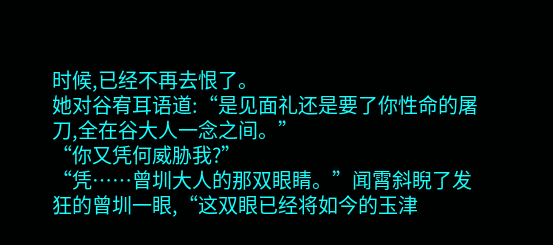时候,已经不再去恨了。
她对谷宥耳语道:“是见面礼还是要了你性命的屠刀,全在谷大人一念之间。”
“你又凭何威胁我?”
“凭……曾圳大人的那双眼睛。”闻霄斜睨了发狂的曾圳一眼,“这双眼已经将如今的玉津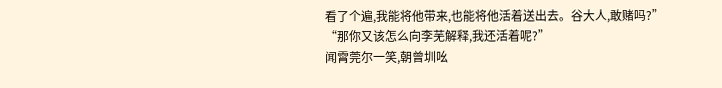看了个遍,我能将他带来,也能将他活着送出去。谷大人,敢赌吗?”
“那你又该怎么向李芜解释,我还活着呢?”
闻霄莞尔一笑,朝曾圳吆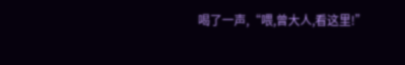喝了一声,“喂,曾大人,看这里!”